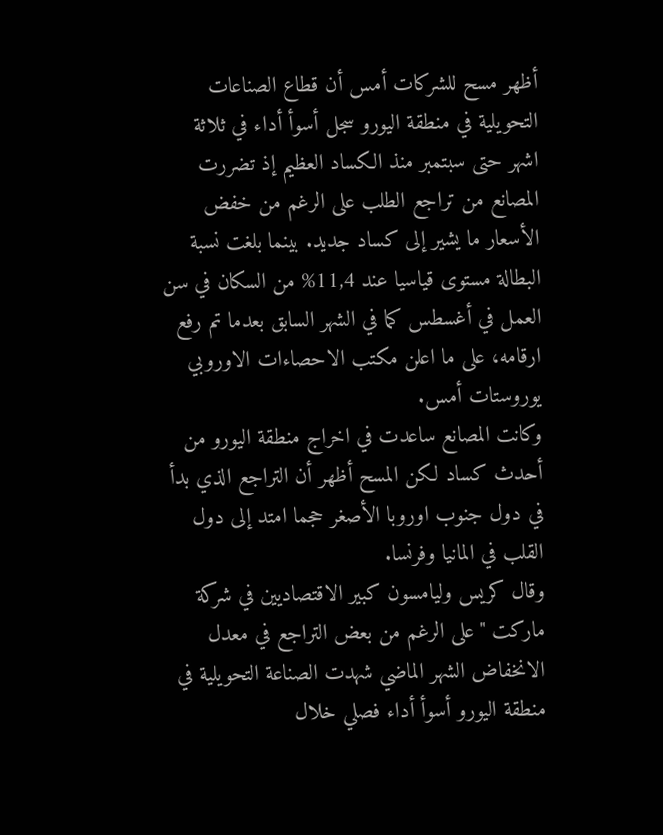أظهر مسح للشركات أمس أن قطاع الصناعات التحويلية في منطقة اليورو سجل أسوأ أداء في ثلاثة اشهر حتى سبتمبر منذ الكساد العظيم إذ تضررت المصانع من تراجع الطلب على الرغم من خفض الأسعار ما يشير إلى كساد جديد. بينما بلغت نسبة البطالة مستوى قياسيا عند 11,4% من السكان في سن العمل في أغسطس كما في الشهر السابق بعدما تم رفع ارقامه، على ما اعلن مكتب الاحصاءات الاوروبي يوروستات أمس.
وكانت المصانع ساعدت في اخراج منطقة اليورو من أحدث كساد لكن المسح أظهر أن التراجع الذي بدأ في دول جنوب اوروبا الأصغر حجما امتد إلى دول القلب في المانيا وفرنسا.
وقال كريس وليامسون كبير الاقتصاديين في شركة ماركت "على الرغم من بعض التراجع في معدل الانخفاض الشهر الماضي شهدت الصناعة التحويلية في منطقة اليورو أسوأ أداء فصلي خلال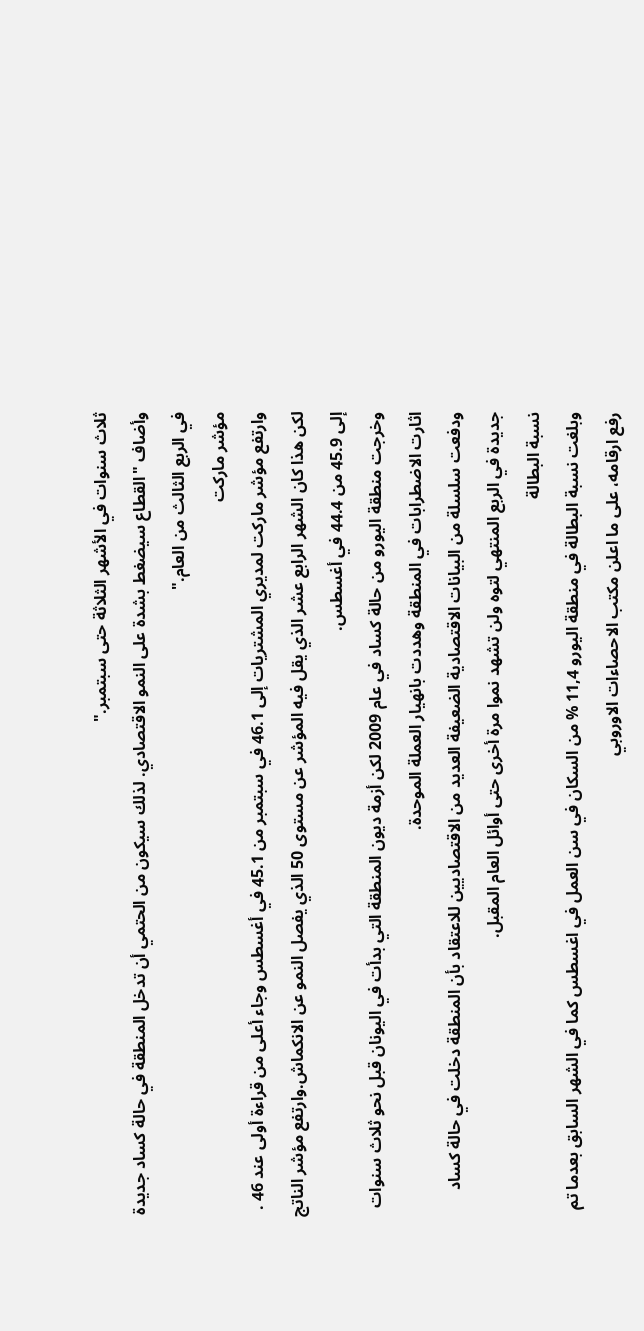ثلاث سنوات في الأشهر الثلاثة حتى سبتمبر."
وأضاف "القطاع سيضغط بشدة على النمو الاقتصادي. لذلك سيكون من الحتمي أن تدخل المنطقة في حالة كساد جديدة في الربع الثالث من العام."
مؤشر ماركت
وارتفع مؤشر ماركت لمديري المشتريات إلى 46.1 في سبتمبر من 45.1 في أغسطس وجاء أعلى من قراءة أولى عند 46 . لكن هذا كان الشهر الرابع عشر الذي يقل فيه المؤشر عن مستوى 50 الذي يفصل النمو عن الانكماش.وارتفع مؤشر الناتج إلى 45.9 من 44.4 في أغسطس.
وخرجت منطقة اليورو من حالة كساد في عام 2009 لكن أزمة ديون المنطقة التي بدأت في اليونان قبل نحو ثلاث سنوات اثارت الاضطرابات في المنطقة وهددت بانهيار العملة الموحدة.
ودفعت سلسلة من البيانات الاقتصادية الضعيفة العديد من الاقتصاديين للاعتقاد بأن المنطقة دخلت في حالة كساد جديدة في الربع المنتهي لتوه ولن تشهد نموا مرة أخرى حتى أوائل العام المقبل.
نسبة البطالة
وبلغت نسبة البطالة في منطقة اليورو 11,4 % من السكان في سن العمل في اغسطس كما في الشهر السابق بعدما تم رفع ارقامه، على ما اعلن مكتب الاحصاءات الاوروبي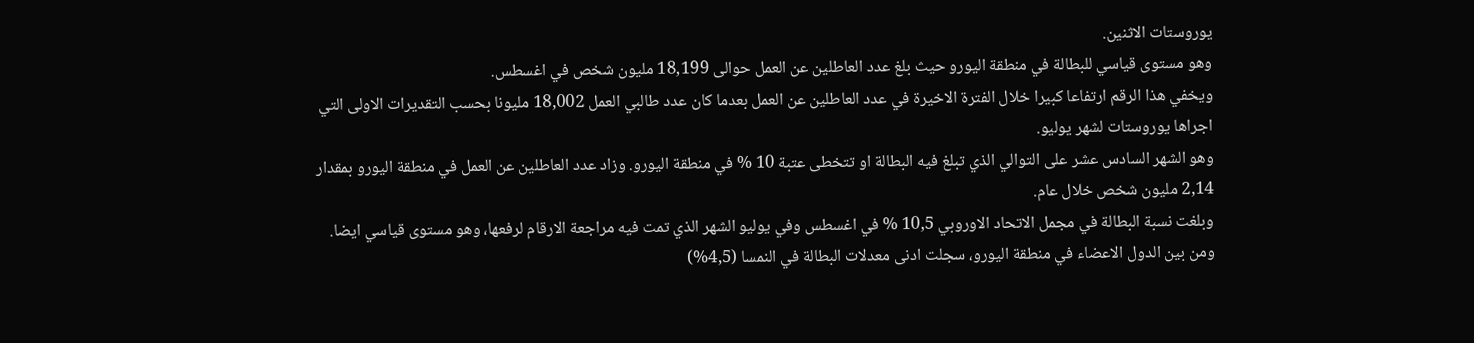يوروستات الاثنين.
وهو مستوى قياسي للبطالة في منطقة اليورو حيث بلغ عدد العاطلين عن العمل حوالى 18,199 مليون شخص في اغسطس.
ويخفي هذا الرقم ارتفاعا كبيرا خلال الفترة الاخيرة في عدد العاطلين عن العمل بعدما كان عدد طالبي العمل 18,002 مليونا بحسب التقديرات الاولى التي اجراها يوروستات لشهر يوليو.
وهو الشهر السادس عشر على التوالي الذي تبلغ فيه البطالة او تتخطى عتبة 10 % في منطقة اليورو. وزاد عدد العاطلين عن العمل في منطقة اليورو بمقدار 2,14 مليون شخص خلال عام.
وبلغت نسبة البطالة في مجمل الاتحاد الاوروبي 10,5 % في اغسطس وفي يوليو الشهر الذي تمت فيه مراجعة الارقام لرفعها، وهو مستوى قياسي ايضا.
ومن بين الدول الاعضاء في منطقة اليورو، سجلت ادنى معدلات البطالة في النمسا (4,5%)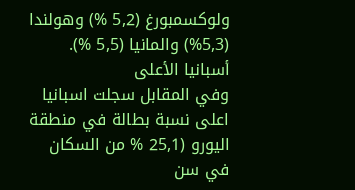ولوكسمبورغ (5,2 %) وهولندا (5,3%) والمانيا (5,5 %).
أسبانيا الأعلى
وفي المقابل سجلت اسبانيا اعلى نسبة بطالة في منطقة اليورو (25,1 % من السكان في سن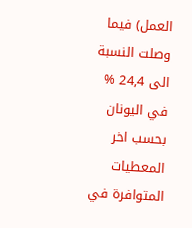العمل) فيما وصلت النسبة الى 24,4 % في اليونان بحسب اخر المعطيات المتوافرة في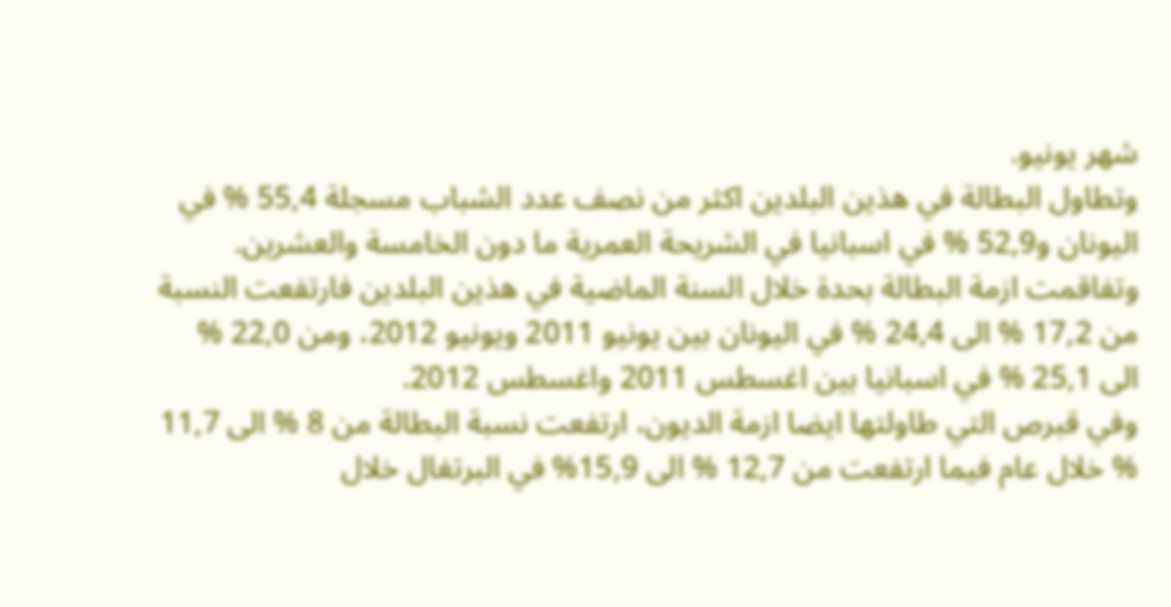شهر يونيو.
وتطاول البطالة في هذين البلدين اكثر من نصف عدد الشباب مسجلة 55,4 % في اليونان و52,9 % في اسبانيا في الشريحة العمرية ما دون الخامسة والعشرين.
وتفاقمت ازمة البطالة بحدة خلال السنة الماضية في هذين البلدين فارتفعت النسبة من 17,2 % الى 24,4 % في اليونان بين يونيو 2011 ويونيو 2012، ومن 22,0 % الى 25,1 % في اسبانيا بين اغسطس 2011 واغسطس 2012.
وفي قبرص التي طاولتها ايضا ازمة الديون، ارتفعت نسبة البطالة من 8 % الى 11,7 % خلال عام فيما ارتفعت من 12,7 % الى 15,9% في البرتغال خلال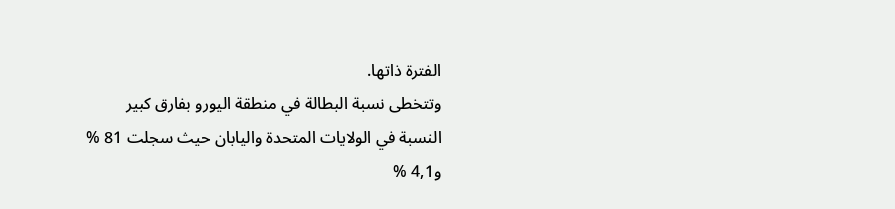الفترة ذاتها.
وتتخطى نسبة البطالة في منطقة اليورو بفارق كبير النسبة في الولايات المتحدة واليابان حيث سجلت 81 % و4,1 %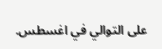على التوالي في اغسطس.